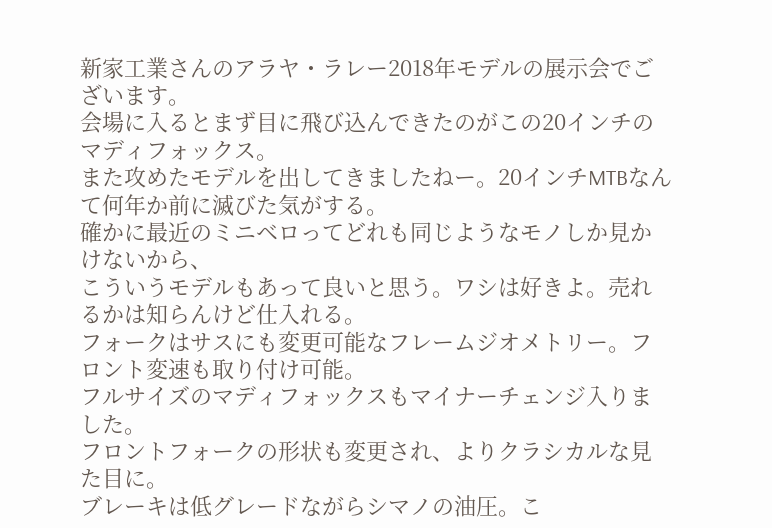新家工業さんのアラヤ・ラレー2018年モデルの展示会でございます。
会場に入るとまず目に飛び込んできたのがこの20インチのマディフォックス。
また攻めたモデルを出してきましたねー。20インチMTBなんて何年か前に滅びた気がする。
確かに最近のミニベロってどれも同じようなモノしか見かけないから、
こういうモデルもあって良いと思う。ワシは好きよ。売れるかは知らんけど仕入れる。
フォークはサスにも変更可能なフレームジオメトリー。フロント変速も取り付け可能。
フルサイズのマディフォックスもマイナーチェンジ入りました。
フロントフォークの形状も変更され、よりクラシカルな見た目に。
ブレーキは低グレードながらシマノの油圧。こ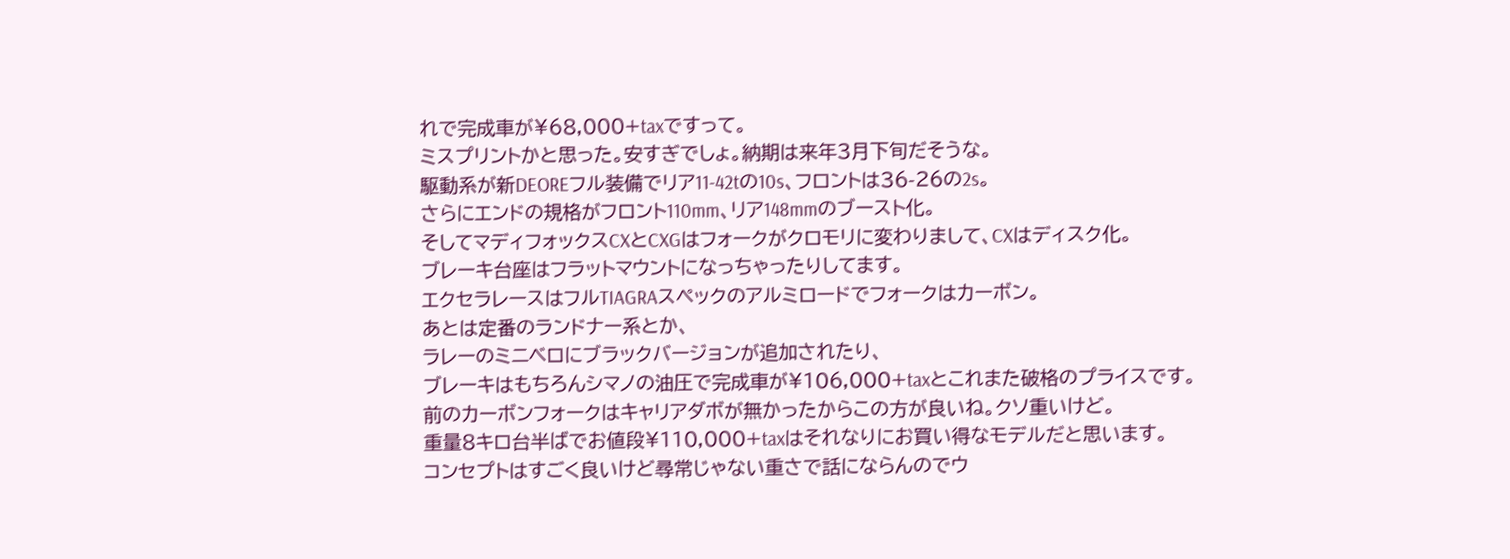れで完成車が¥68,000+taxですって。
ミスプリントかと思った。安すぎでしょ。納期は来年3月下旬だそうな。
駆動系が新DEOREフル装備でリア11-42tの10s、フロントは36-26の2s。
さらにエンドの規格がフロント110mm、リア148mmのブースト化。
そしてマディフォックスCXとCXGはフォークがクロモリに変わりまして、CXはディスク化。
ブレーキ台座はフラットマウントになっちゃったりしてます。
エクセラレースはフルTIAGRAスペックのアルミロードでフォークはカーボン。
あとは定番のランドナー系とか、
ラレーのミニベロにブラックバージョンが追加されたり、
ブレーキはもちろんシマノの油圧で完成車が¥106,000+taxとこれまた破格のプライスです。
前のカーボンフォークはキャリアダボが無かったからこの方が良いね。クソ重いけど。
重量8キロ台半ばでお値段¥110,000+taxはそれなりにお買い得なモデルだと思います。
コンセプトはすごく良いけど尋常じゃない重さで話にならんのでウ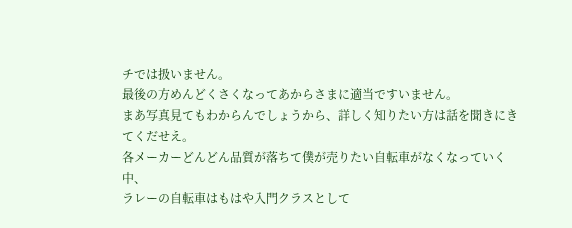チでは扱いません。
最後の方めんどくさくなってあからさまに適当ですいません。
まあ写真見てもわからんでしょうから、詳しく知りたい方は話を聞きにきてくだせえ。
各メーカーどんどん品質が落ちて僕が売りたい自転車がなくなっていく中、
ラレーの自転車はもはや入門クラスとして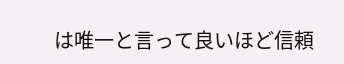は唯一と言って良いほど信頼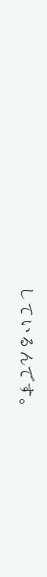しているんです。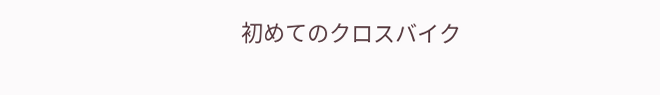初めてのクロスバイク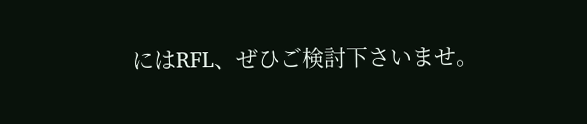にはRFL、ぜひご検討下さいませ。